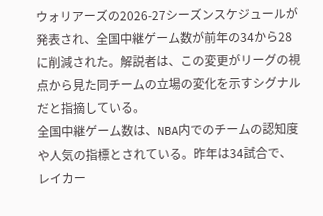ウォリアーズの2026-27シーズンスケジュールが発表され、全国中継ゲーム数が前年の34から28に削減された。解説者は、この変更がリーグの視点から見た同チームの立場の変化を示すシグナルだと指摘している。
全国中継ゲーム数は、NBA内でのチームの認知度や人気の指標とされている。昨年は34試合で、レイカー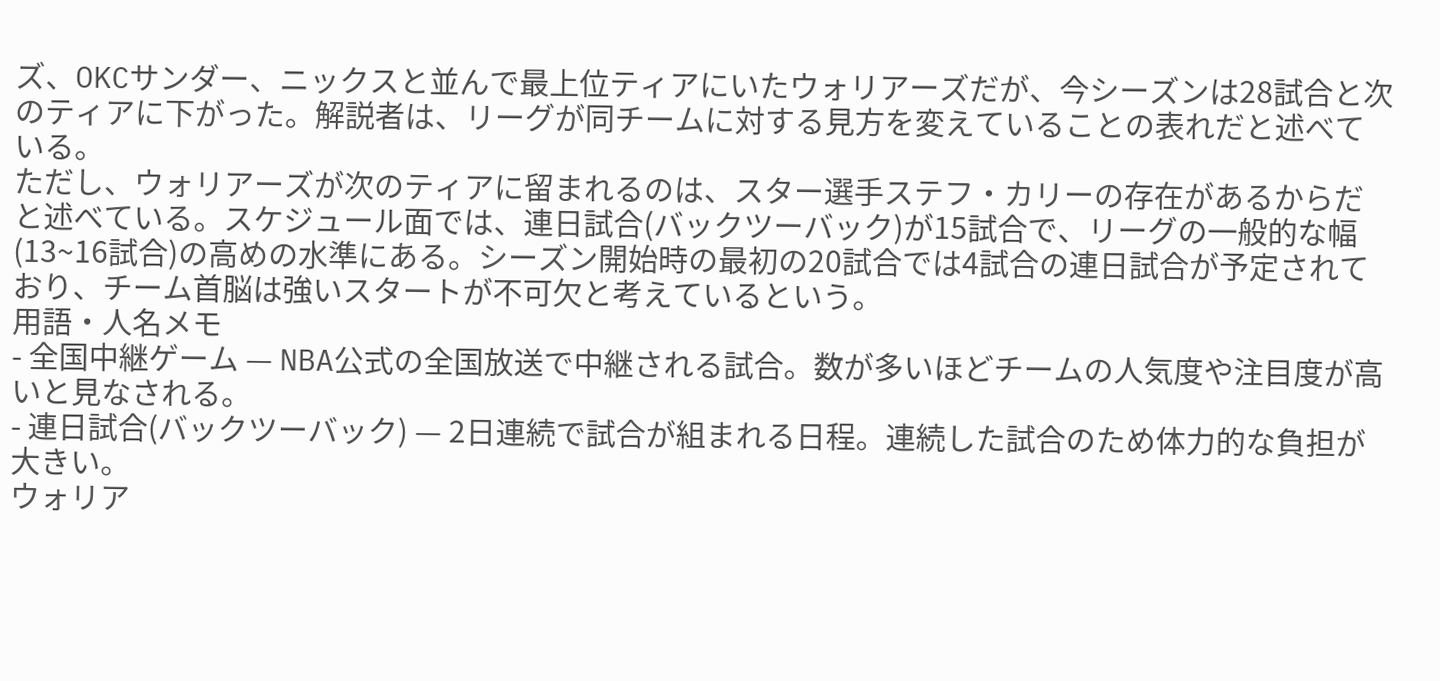ズ、OKCサンダー、ニックスと並んで最上位ティアにいたウォリアーズだが、今シーズンは28試合と次のティアに下がった。解説者は、リーグが同チームに対する見方を変えていることの表れだと述べている。
ただし、ウォリアーズが次のティアに留まれるのは、スター選手ステフ・カリーの存在があるからだと述べている。スケジュール面では、連日試合(バックツーバック)が15試合で、リーグの一般的な幅(13~16試合)の高めの水準にある。シーズン開始時の最初の20試合では4試合の連日試合が予定されており、チーム首脳は強いスタートが不可欠と考えているという。
用語・人名メモ
- 全国中継ゲーム — NBA公式の全国放送で中継される試合。数が多いほどチームの人気度や注目度が高いと見なされる。
- 連日試合(バックツーバック) — 2日連続で試合が組まれる日程。連続した試合のため体力的な負担が大きい。
ウォリア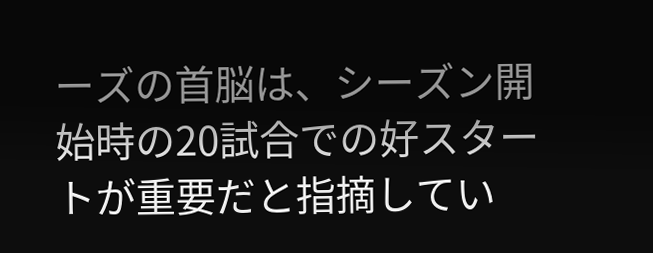ーズの首脳は、シーズン開始時の20試合での好スタートが重要だと指摘してい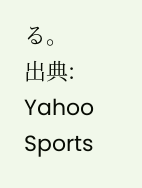る。
出典: Yahoo Sports